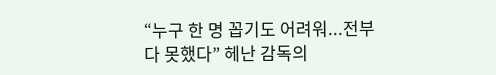“누구 한 명 꼽기도 어려워...전부 다 못했다” 헤난 감독의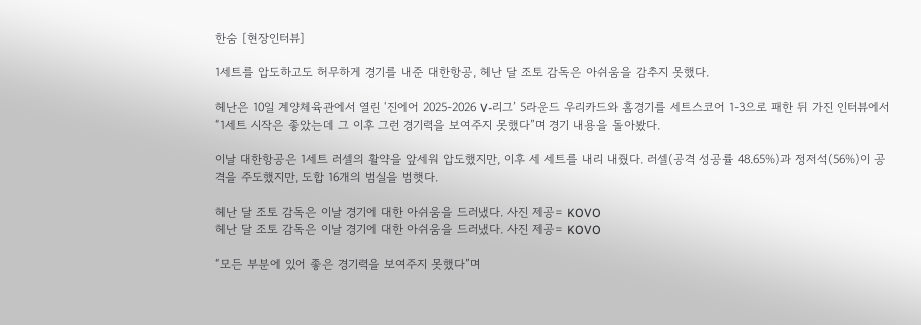한숨 [현장인터뷰]

1세트를 압도하고도 허무하게 경기를 내준 대한항공, 헤난 달 조토 감독은 아쉬움을 감추지 못했다.

헤난은 10일 계양체육관에서 열린 ‘진에어 2025-2026 V-리그’ 5라운드 우리카드와 홈경기를 세트스코어 1-3으로 패한 뒤 가진 인터뷰에서 “1세트 시작은 좋았는데 그 이후 그런 경기력을 보여주지 못했다”며 경기 내용을 돌아봤다.

이날 대한항공은 1세트 러셀의 활약을 앞세워 압도했지만, 이후 세 세트를 내리 내줬다. 러셀(공격 성공률 48.65%)과 정저석(56%)이 공격을 주도했지만, 도합 16개의 범실을 범햇다.

헤난 달 조토 감독은 이날 경기에 대한 아쉬움을 드러냈다. 사진 제공= KOVO
헤난 달 조토 감독은 이날 경기에 대한 아쉬움을 드러냈다. 사진 제공= KOVO

“모든 부분에 있어 좋은 경기력을 보여주지 못했다”며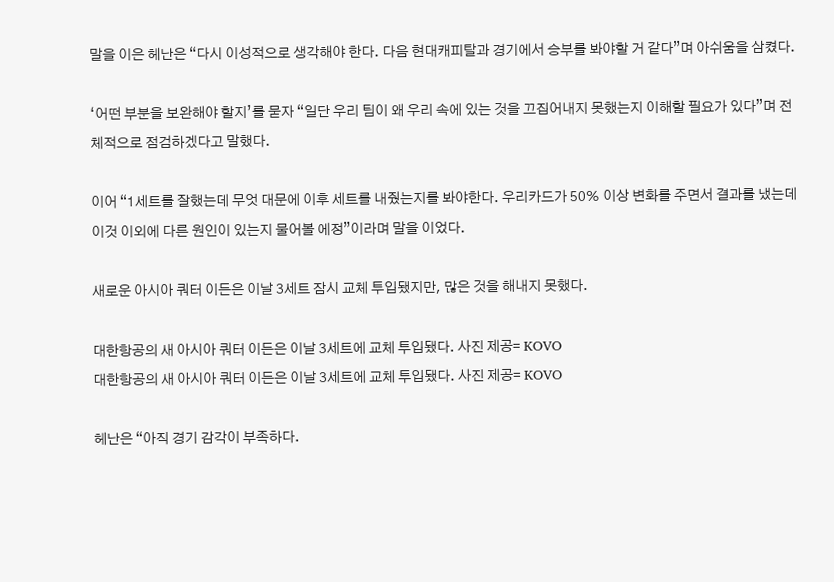말을 이은 헤난은 “다시 이성적으로 생각해야 한다. 다음 현대캐피탈과 경기에서 승부를 봐야할 거 같다”며 아쉬움을 삼켰다.

‘어떤 부분을 보완해야 할지’를 묻자 “일단 우리 팀이 왜 우리 속에 있는 것을 끄집어내지 못했는지 이해할 필요가 있다”며 전체적으로 점검하겠다고 말했다.

이어 “1세트를 잘했는데 무엇 대문에 이후 세트를 내줬는지를 봐야한다. 우리카드가 50% 이상 변화를 주면서 결과를 냈는데 이것 이외에 다른 원인이 있는지 물어볼 에정”이라며 말을 이었다.

새로운 아시아 쿼터 이든은 이날 3세트 잠시 교체 투입됐지만, 많은 것을 해내지 못했다.

대한항공의 새 아시아 쿼터 이든은 이날 3세트에 교체 투입됐다. 사진 제공= KOVO
대한항공의 새 아시아 쿼터 이든은 이날 3세트에 교체 투입됐다. 사진 제공= KOVO

헤난은 “아직 경기 감각이 부족하다.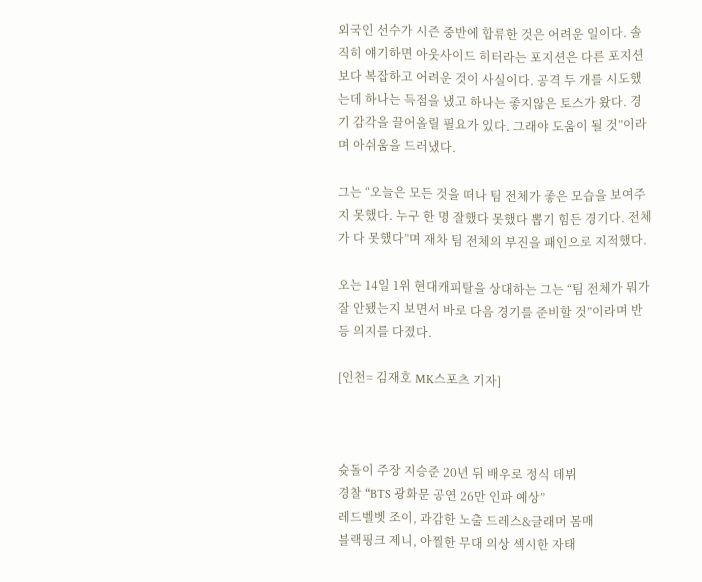외국인 선수가 시즌 중반에 합류한 것은 어려운 일이다. 솔직히 얘기하면 아웃사이드 히터라는 포지션은 다른 포지션보다 복잡하고 어려운 것이 사실이다. 공격 두 개를 시도했는데 하나는 득점을 냈고 하나는 좋지않은 토스가 왔다. 경기 감각을 끌어올릴 필요가 있다. 그래야 도움이 될 것”이라며 아쉬움을 드러냈다.

그는 “오늘은 모든 것을 떠나 팀 전체가 좋은 모습을 보여주지 못했다. 누구 한 명 잘했다 못했다 뽑기 힘든 경기다. 전체가 다 못했다”며 재차 팀 전체의 부진을 패인으로 지적했다.

오는 14일 1위 현대캐피탈을 상대하는 그는 “팀 전체가 뭐가 잘 안됐는지 보면서 바로 다음 경기를 준비할 것”이라며 반등 의지를 다졌다.

[인천= 김재호 MK스포츠 기자]



슛돌이 주장 지승준 20년 뒤 배우로 정식 데뷔
경찰 “BTS 광화문 공연 26만 인파 예상”
레드벨벳 조이, 과감한 노출 드레스&글래머 몸매
블랙핑크 제니, 아찔한 무대 의상 섹시한 자태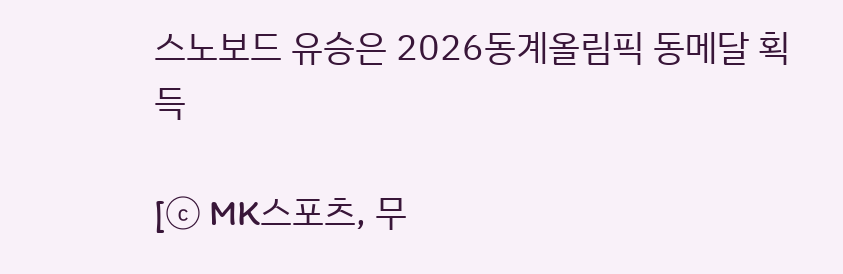스노보드 유승은 2026동계올림픽 동메달 획득

[ⓒ MK스포츠, 무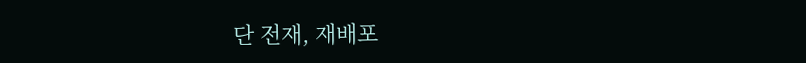단 전재, 재배포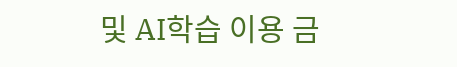및 AI학습 이용 금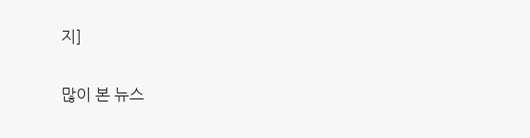지]

많이 본 뉴스